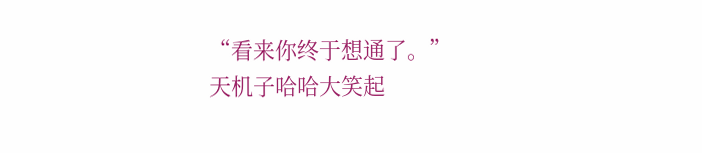“看来你终于想通了。”
天机子哈哈大笑起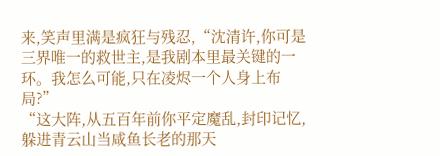来,笑声里满是疯狂与残忍,“沈清许,你可是三界唯一的救世主,是我剧本里最关键的一环。我怎么可能,只在凌烬一个人身上布局?”
“这大阵,从五百年前你平定魔乱,封印记忆,躲进青云山当咸鱼长老的那天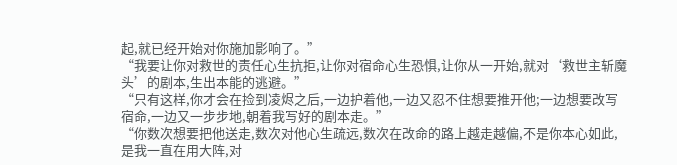起,就已经开始对你施加影响了。”
“我要让你对救世的责任心生抗拒,让你对宿命心生恐惧,让你从一开始,就对‘救世主斩魔头’的剧本,生出本能的逃避。”
“只有这样,你才会在捡到凌烬之后,一边护着他,一边又忍不住想要推开他;一边想要改写宿命,一边又一步步地,朝着我写好的剧本走。”
“你数次想要把他送走,数次对他心生疏远,数次在改命的路上越走越偏,不是你本心如此,是我一直在用大阵,对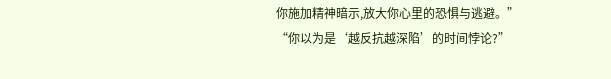你施加精神暗示,放大你心里的恐惧与逃避。”
“你以为是‘越反抗越深陷’的时间悖论?”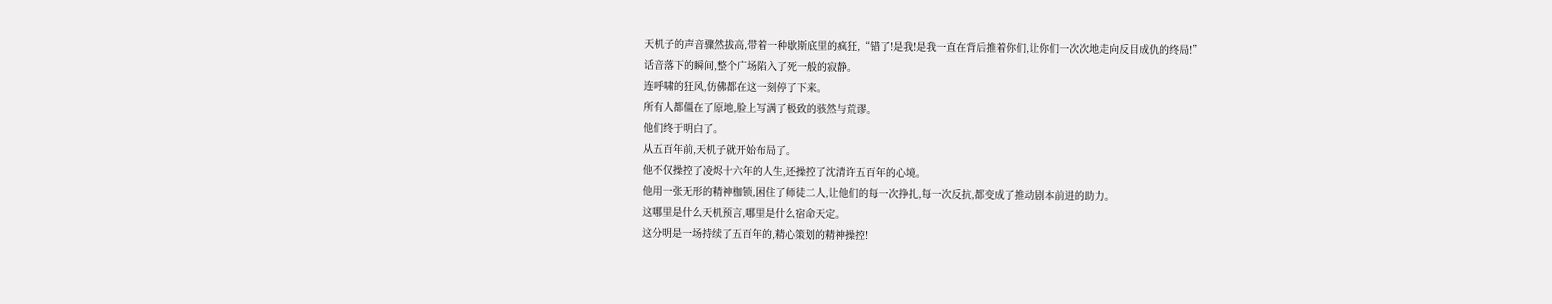天机子的声音骤然拔高,带着一种歇斯底里的疯狂,“错了!是我!是我一直在背后推着你们,让你们一次次地走向反目成仇的终局!”
话音落下的瞬间,整个广场陷入了死一般的寂静。
连呼啸的狂风,仿佛都在这一刻停了下来。
所有人都僵在了原地,脸上写满了极致的骇然与荒谬。
他们终于明白了。
从五百年前,天机子就开始布局了。
他不仅操控了凌烬十六年的人生,还操控了沈清许五百年的心境。
他用一张无形的精神枷锁,困住了师徒二人,让他们的每一次挣扎,每一次反抗,都变成了推动剧本前进的助力。
这哪里是什么天机预言,哪里是什么宿命天定。
这分明是一场持续了五百年的,精心策划的精神操控!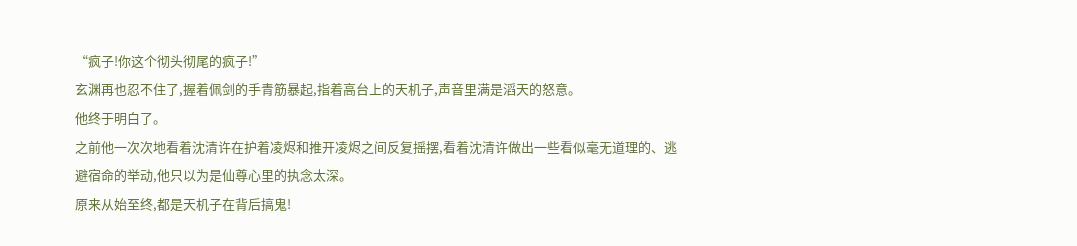“疯子!你这个彻头彻尾的疯子!”
玄渊再也忍不住了,握着佩剑的手青筋暴起,指着高台上的天机子,声音里满是滔天的怒意。
他终于明白了。
之前他一次次地看着沈清许在护着凌烬和推开凌烬之间反复摇摆,看着沈清许做出一些看似毫无道理的、逃避宿命的举动,他只以为是仙尊心里的执念太深。
原来从始至终,都是天机子在背后搞鬼!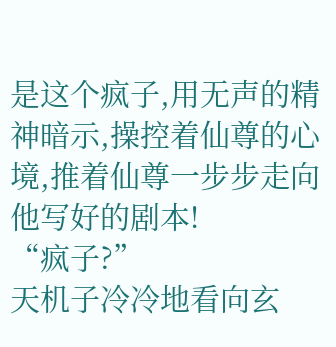是这个疯子,用无声的精神暗示,操控着仙尊的心境,推着仙尊一步步走向他写好的剧本!
“疯子?”
天机子冷冷地看向玄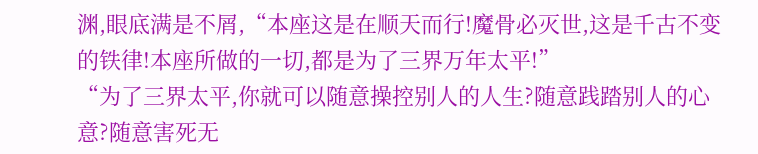渊,眼底满是不屑,“本座这是在顺天而行!魔骨必灭世,这是千古不变的铁律!本座所做的一切,都是为了三界万年太平!”
“为了三界太平,你就可以随意操控别人的人生?随意践踏别人的心意?随意害死无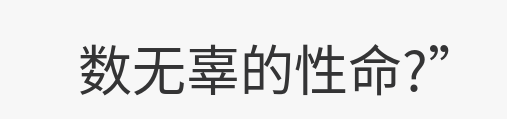数无辜的性命?”